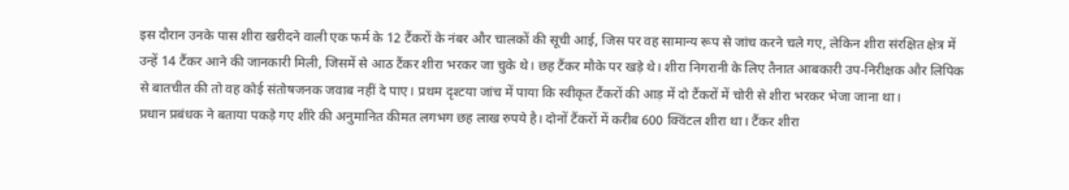इस दौरान उनके पास शीरा खरीदने वाली एक फर्म के 12 टैंकरों के नंबर और चालकों की सूची आई, जिस पर वह सामान्य रूप से जांच करने चले गए, लेकिन शीरा संरक्षित क्षेत्र में उन्हें 14 टैंकर आने की जानकारी मिली, जिसमें से आठ टैंकर शीरा भरकर जा चुके थे। छह टैंकर मौके पर खड़े थे। शीरा निगरानी के लिए तैनात आबकारी उप-निरीक्षक और लिपिक से बातचीत की तो वह कोई संतोषजनक जवाब नहीं दे पाए। प्रथम दृश्टया जांच में पाया कि स्वीकृत टैंकरों की आड़ में दो टैंकरों में चोरी से शीरा भरकर भेजा जाना था।
प्रधान प्रबंधक ने बताया पकड़े गए शीरे की अनुमानित कीमत लगभग छह लाख रुपये है। दोनों टैंकरों में करीब 600 क्विंटल शीरा था। टैंकर शीरा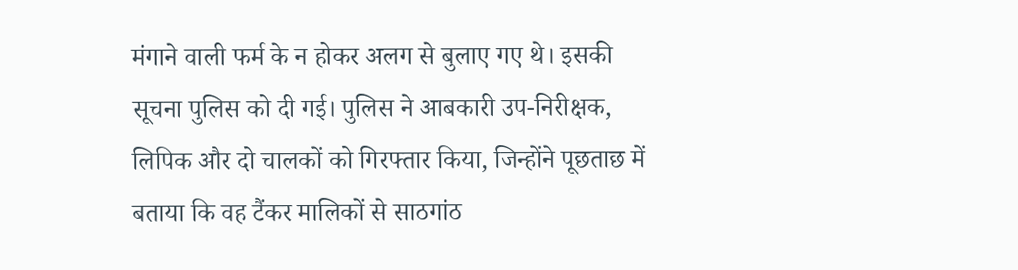मंगाने वाली फर्म के न होकर अलग से बुलाए गए थे। इसकी सूचना पुलिस को दी गई। पुलिस ने आबकारी उप-निरीक्षक, लिपिक और दो चालकों को गिरफ्तार किया, जिन्होंने पूछताछ में बताया कि वह टैंकर मालिकों से साठगांठ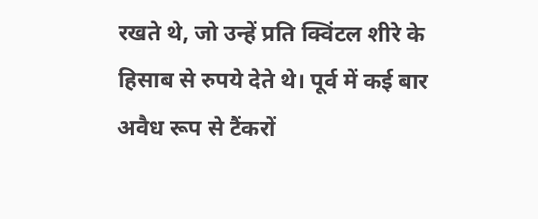रखते थे, जो उन्हें प्रति क्विंटल शीरे के हिसाब से रुपये देते थे। पूर्व में कई बार अवैध रूप से टैंकरों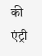की एंट्री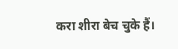करा शीरा बेच चुके हैं।